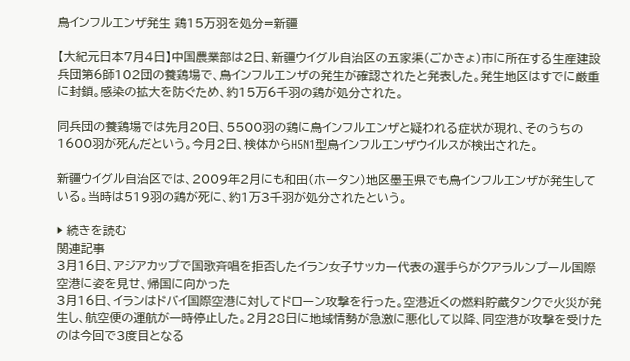鳥インフルエンザ発生 鶏15万羽を処分=新疆

【大紀元日本7月4日】中国農業部は2日、新疆ウイグル自治区の五家渠(ごかきょ)市に所在する生産建設兵団第6師102団の養鶏場で、鳥インフルエンザの発生が確認されたと発表した。発生地区はすでに厳重に封鎖。感染の拡大を防ぐため、約15万6千羽の鶏が処分された。

同兵団の養鶏場では先月20日、5500羽の鶏に鳥インフルエンザと疑われる症状が現れ、そのうちの1600羽が死んだという。今月2日、検体からH5N1型鳥インフルエンザウイルスが検出された。

新疆ウイグル自治区では、2009年2月にも和田(ホータン)地区墨玉県でも鳥インフルエンザが発生している。当時は519羽の鶏が死に、約1万3千羽が処分されたという。

▶ 続きを読む
関連記事
3月16日、アジアカップで国歌斉唱を拒否したイラン女子サッカー代表の選手らがクアラルンプール国際空港に姿を見せ、帰国に向かった
3月16日、イランはドバイ国際空港に対してドローン攻撃を行った。空港近くの燃料貯蔵タンクで火災が発生し、航空便の運航が一時停止した。2月28日に地域情勢が急激に悪化して以降、同空港が攻撃を受けたのは今回で3度目となる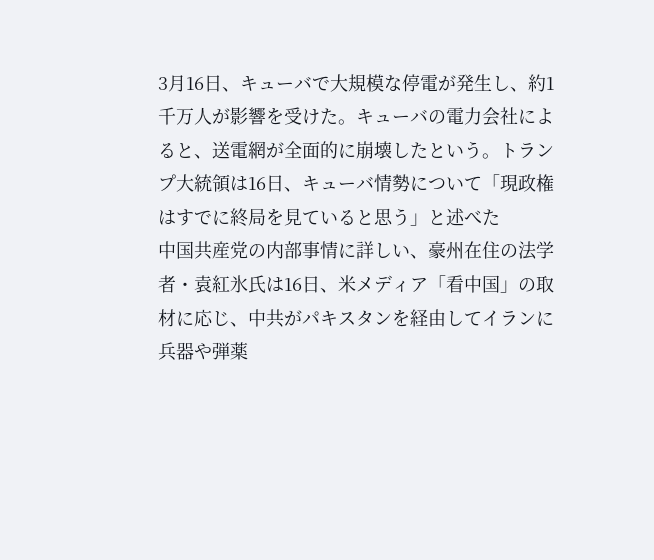3月16日、キューバで大規模な停電が発生し、約1千万人が影響を受けた。キューバの電力会社によると、送電網が全面的に崩壊したという。トランプ大統領は16日、キューバ情勢について「現政権はすでに終局を見ていると思う」と述べた
中国共産党の内部事情に詳しい、豪州在住の法学者・袁紅氷氏は16日、米メディア「看中国」の取材に応じ、中共がパキスタンを経由してイランに兵器や弾薬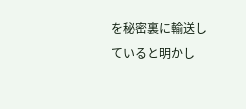を秘密裏に輸送していると明かし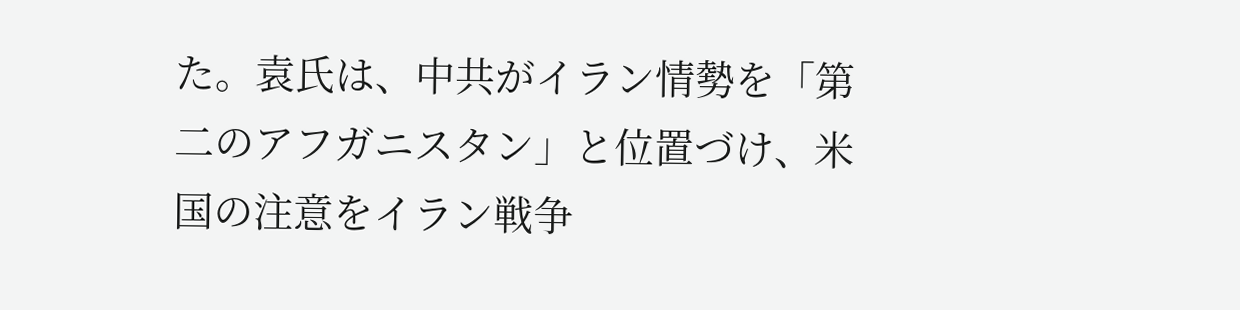た。袁氏は、中共がイラン情勢を「第二のアフガニスタン」と位置づけ、米国の注意をイラン戦争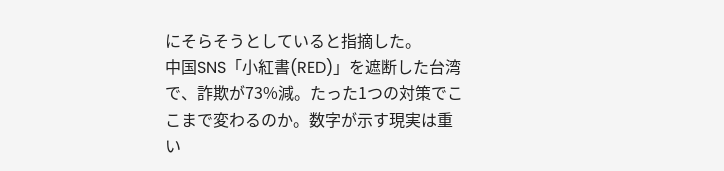にそらそうとしていると指摘した。
中国SNS「小紅書(RED)」を遮断した台湾で、詐欺が73%減。たった1つの対策でここまで変わるのか。数字が示す現実は重い